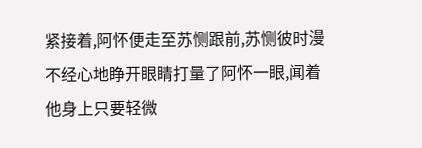紧接着,阿怀便走至苏恻跟前,苏恻彼时漫不经心地睁开眼睛打量了阿怀一眼,闻着他身上只要轻微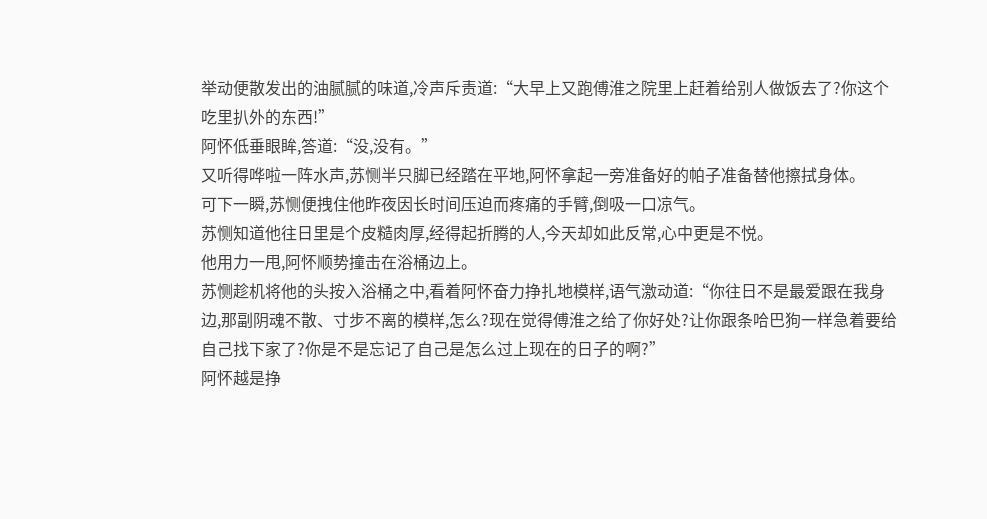举动便散发出的油腻腻的味道,冷声斥责道:“大早上又跑傅淮之院里上赶着给别人做饭去了?你这个吃里扒外的东西!”
阿怀低垂眼眸,答道:“没,没有。”
又听得哗啦一阵水声,苏恻半只脚已经踏在平地,阿怀拿起一旁准备好的帕子准备替他擦拭身体。
可下一瞬,苏恻便拽住他昨夜因长时间压迫而疼痛的手臂,倒吸一口凉气。
苏恻知道他往日里是个皮糙肉厚,经得起折腾的人,今天却如此反常,心中更是不悦。
他用力一甩,阿怀顺势撞击在浴桶边上。
苏恻趁机将他的头按入浴桶之中,看着阿怀奋力挣扎地模样,语气激动道:“你往日不是最爱跟在我身边,那副阴魂不散、寸步不离的模样,怎么?现在觉得傅淮之给了你好处?让你跟条哈巴狗一样急着要给自己找下家了?你是不是忘记了自己是怎么过上现在的日子的啊?”
阿怀越是挣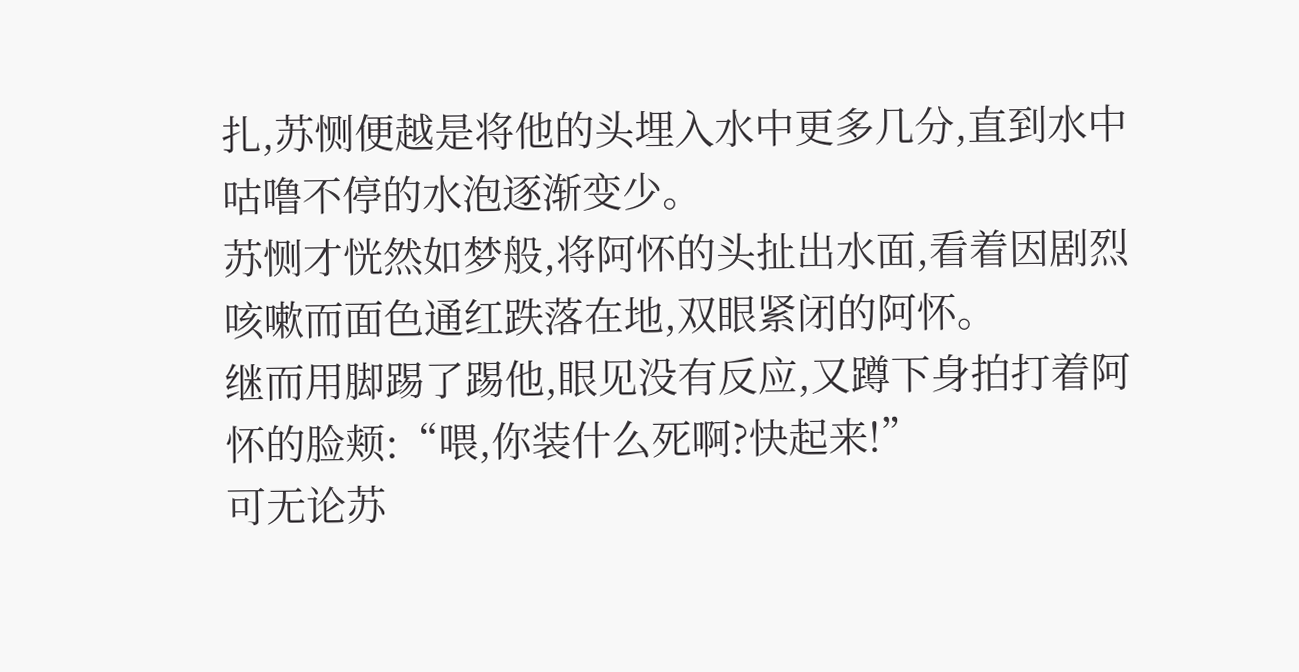扎,苏恻便越是将他的头埋入水中更多几分,直到水中咕噜不停的水泡逐渐变少。
苏恻才恍然如梦般,将阿怀的头扯出水面,看着因剧烈咳嗽而面色通红跌落在地,双眼紧闭的阿怀。
继而用脚踢了踢他,眼见没有反应,又蹲下身拍打着阿怀的脸颊:“喂,你装什么死啊?快起来!”
可无论苏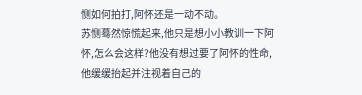恻如何拍打,阿怀还是一动不动。
苏恻蓦然惊慌起来,他只是想小小教训一下阿怀,怎么会这样?他没有想过要了阿怀的性命,他缓缓抬起并注视着自己的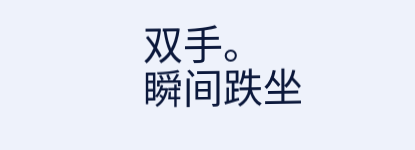双手。
瞬间跌坐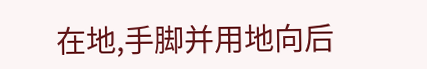在地,手脚并用地向后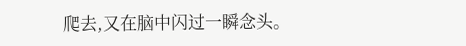爬去,又在脑中闪过一瞬念头。